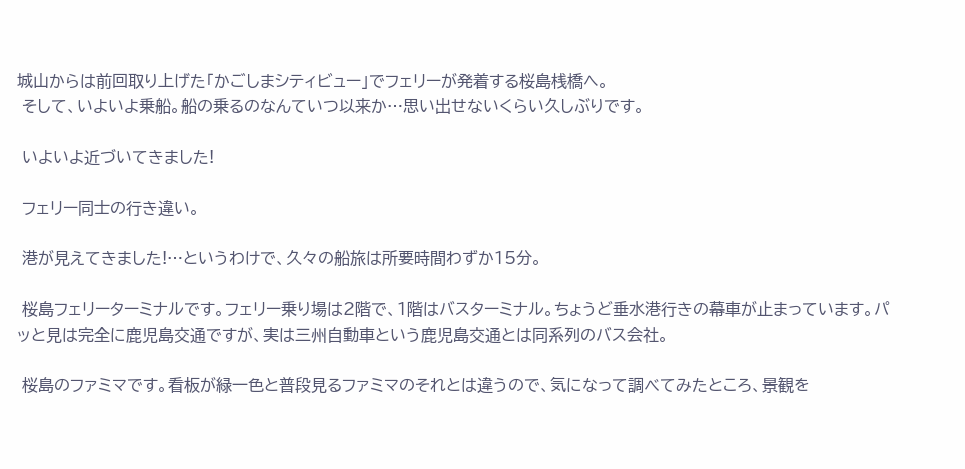城山からは前回取り上げた「かごしまシティビュー」でフェリーが発着する桜島桟橋へ。
 そして、いよいよ乗船。船の乗るのなんていつ以来か…思い出せないくらい久しぶりです。

 いよいよ近づいてきました!

 フェリー同士の行き違い。

 港が見えてきました!…というわけで、久々の船旅は所要時間わずか15分。

 桜島フェリーターミナルです。フェリー乗り場は2階で、1階はバスターミナル。ちょうど垂水港行きの幕車が止まっています。パッと見は完全に鹿児島交通ですが、実は三州自動車という鹿児島交通とは同系列のバス会社。

 桜島のファミマです。看板が緑一色と普段見るファミマのそれとは違うので、気になって調べてみたところ、景観を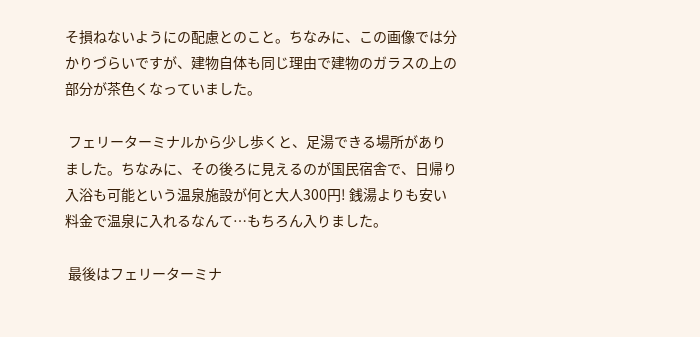そ損ねないようにの配慮とのこと。ちなみに、この画像では分かりづらいですが、建物自体も同じ理由で建物のガラスの上の部分が茶色くなっていました。

 フェリーターミナルから少し歩くと、足湯できる場所がありました。ちなみに、その後ろに見えるのが国民宿舎で、日帰り入浴も可能という温泉施設が何と大人300円! 銭湯よりも安い料金で温泉に入れるなんて…もちろん入りました。

 最後はフェリーターミナ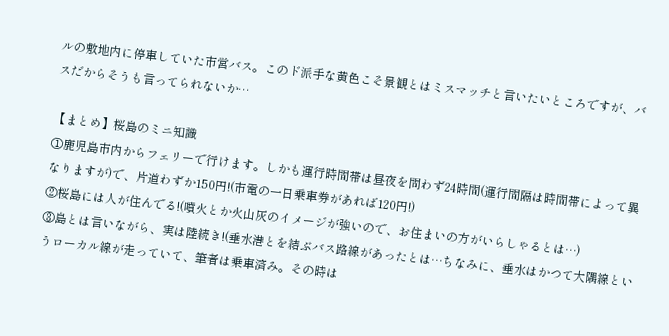ルの敷地内に停車していた市営バス。このド派手な黄色こそ景観とはミスマッチと言いたいところですが、バスだからそうも言ってられないか…

【まとめ】桜島のミニ知識
①鹿児島市内からフェリーで行けます。しかも運行時間帯は昼夜を問わず24時間(運行間隔は時間帯によって異なりますが)で、片道わずか150円!(市電の一日乗車券があれば120円!)
②桜島には人が住んでる!(噴火とか火山灰のイメージが強いので、お住まいの方がいらしゃるとは…)
③島とは言いながら、実は陸続き!(垂水港とを結ぶバス路線があったとは…ちなみに、垂水はかつて大隅線というローカル線が走っていて、筆者は乗車済み。その時は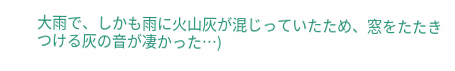大雨で、しかも雨に火山灰が混じっていたため、窓をたたきつける灰の音が凄かった…)